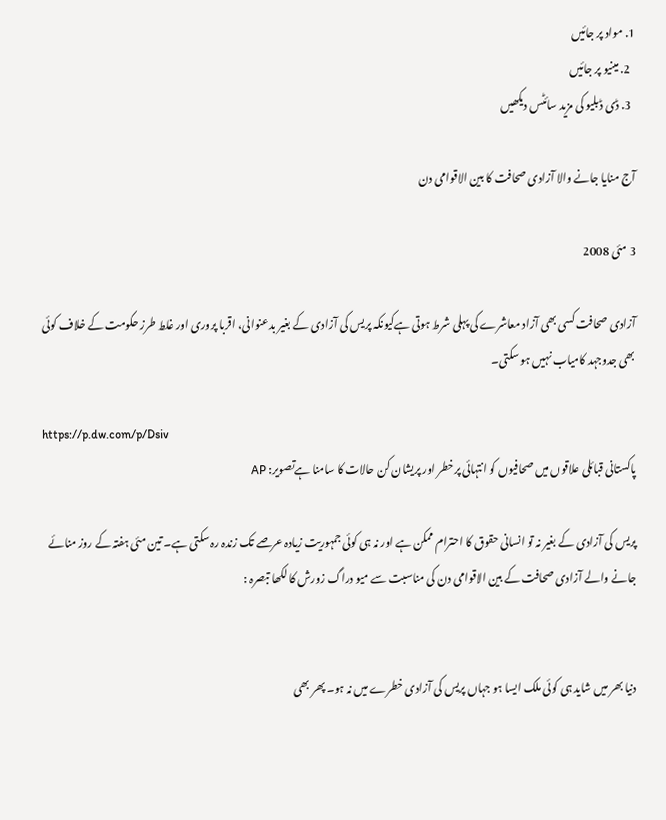1. مواد پر جائیں
  2. مینیو پر جائیں
  3. ڈی ڈبلیو کی مزید سائٹس دیکھیں

آج منایا جانے والا آزادی صحافت کا بین الاقوامی دن

3 مئی 2008

آزادی صحافت کسی بھی آزاد معاشرے کی پہلی شرط ہوتی ہےکیونکہ پریس کی آزادی کے بغیر بدعنوانی، اقربا پروری اور غلط طرز حکومت کے خلاف کوئی بھی جدوجہد کامیاب نہیں ہو سکتی۔

https://p.dw.com/p/Dsiv
پاکستانی قبائلی علاقوں میں صحافیوں کو انتہائی پرخطر اور پریشان کن حالات کا سامنا ہےتصویر: AP

پریس کی آزادی کے بغیر نہ تو انسانی حقوق کا احترام ممکن ہے اور نہ ہی کوئی جمہوریت زیادہ عرصے تک زندہ رہ سکتی ہے۔ تین مئی ہفتہ کے روز منائے جانے والے آزادی صحافت کے بین الاقوامی دن کی مناسبت سے میو دراگ زورش کا لکھا تبصرہ :


دنیا بھر میں شاید ہی کوئی ملک ایسا ہو جہاں پریس کی آزادی خطرے میں نہ ہو۔ پھر بھی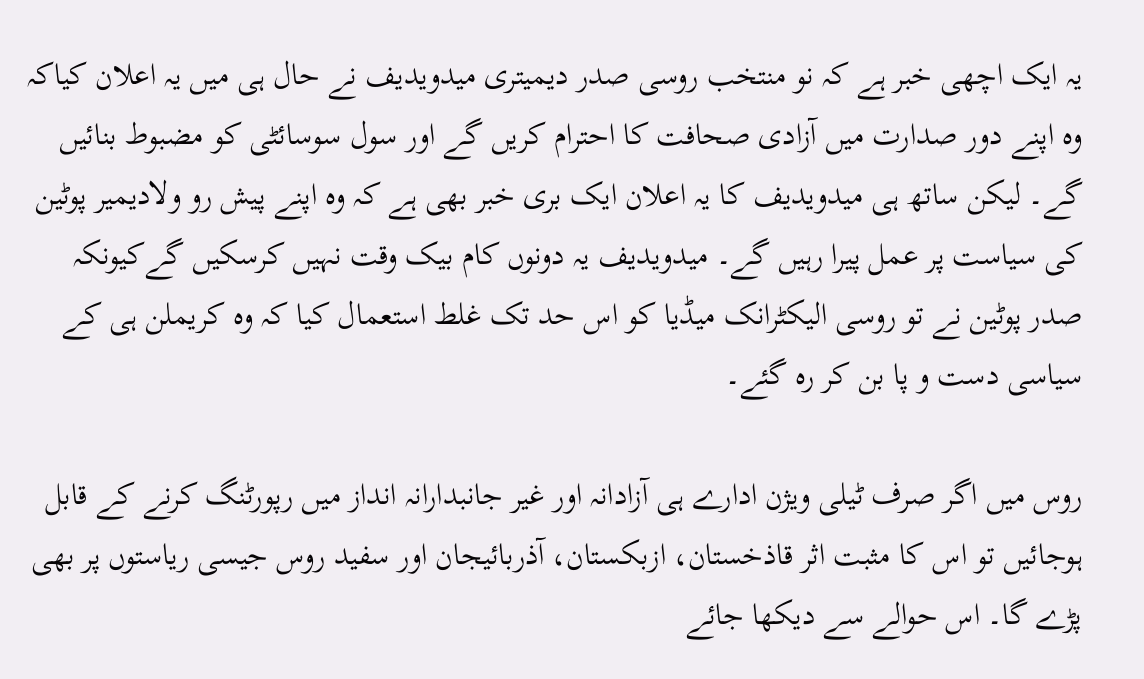یہ ایک اچھی خبر ہے کہ نو منتخب روسی صدر دیمیتری میدویدیف نے حال ہی میں یہ اعلان کیاکہ وہ اپنے دور صدارت میں آزادی صحافت کا احترام کریں گے اور سول سوسائٹی کو مضبوط بنائیں گے۔ لیکن ساتھ ہی میدویدیف کا یہ اعلان ایک بری خبر بھی ہے کہ وہ اپنے پیش رو ولادیمیر پوٹین کی سیاست پر عمل پیرا رہیں گے۔ میدویدیف یہ دونوں کام بیک وقت نہیں کرسکیں گےکیونکہ صدر پوٹین نے تو روسی الیکٹرانک میڈیا کو اس حد تک غلط استعمال کیا کہ وہ کریملن ہی کے سیاسی دست و پا بن کر رہ گئے۔

روس میں اگر صرف ٹیلی ویژن ادارے ہی آزادانہ اور غیر جانبدارانہ انداز میں رپورٹنگ کرنے کے قابل ہوجائیں تو اس کا مثبت اثر قاذخستان، ازبکستان، آذربائیجان اور سفید روس جیسی ریاستوں پر بھی پڑے گا۔ اس حوالے سے دیکھا جائے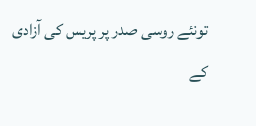تونئے روسی صدر پر پریس کی آزادی کے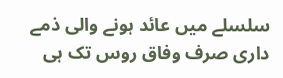سلسلے میں عائد ہونے والی ذمے داری صرف وفاق روس تک ہی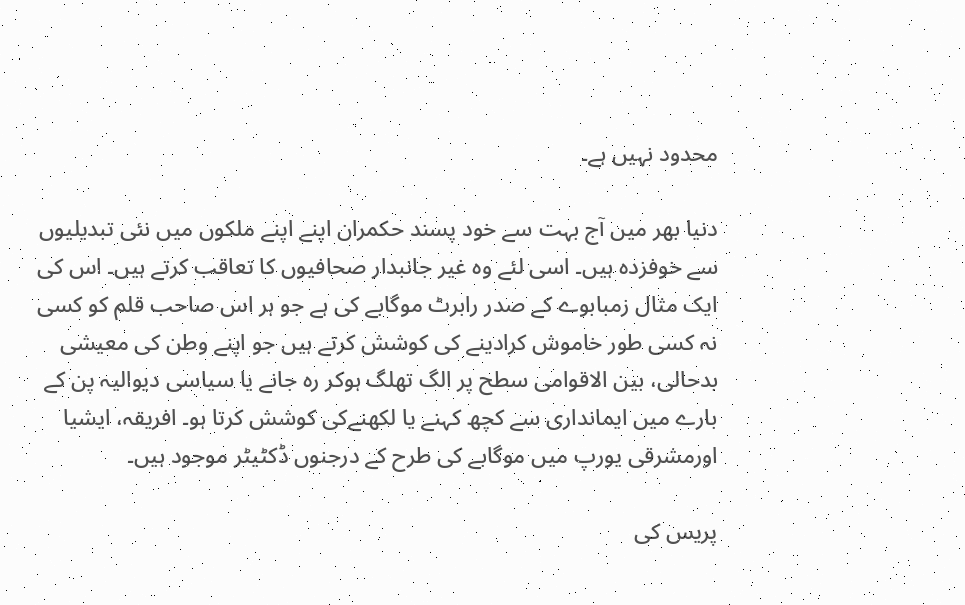محدود نہیں ہے۔

دنیا بھر میں آج بہت سے خود پسند حکمران اپنے اپنے ملکوں میں نئی تبدیلیوں سے خوفزدہ ہیں۔ اسی لئے وہ غیر جانبدار صحافیوں کا تعاقب کرتے ہیں۔ اس کی ایک مثال زمبابوے کے صدر رابرٹ موگابے کی ہے جو ہر اس صاحب قلم کو کسی نہ کسی طور خاموش کرادینے کی کوشش کرتے ہیں جو اپنے وطن کی معیشی بدحالی، بین الاقوامی سطح پر الگ تھلگ ہوکر رہ جانے یا سیاسی دیوالیہ پن کے بارے میں ایمانداری سے کچھ کہنے یا لکھنےکی کوشش کرتا ہو۔ افریقہ، ایشیا اورمشرقی یورپ میں موگابے کی طرح کے درجنوں ڈکٹیٹر موجود ہیں۔

پریس کی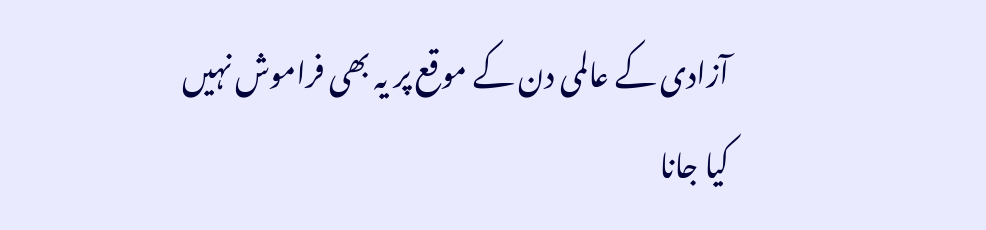آزادی کے عالمی دن کے موقع پر یہ بھی فراموش نہیں کیا جانا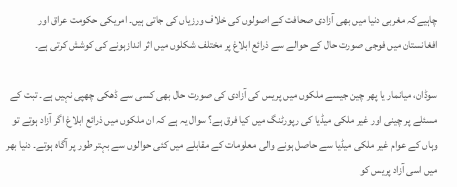چاہیےکہ مغربی دنیا میں بھی آزادی صحافت کے اصولوں کی خلاف ورزیاں کی جاتی ہیں۔ امریکی حکومت عراق اور افغانستان میں فوجی صورت حال کے حوالے سے ذرائع ابلاغ پر مختلف شکلوں میں اثر اندازہونے کی کوشش کرتی ہے۔

سوڈان، میانمار یا پھر چین جیسے ملکوں میں پریس کی آزادی کی صورت حال بھی کسی سے ڈھکی چھپی نہیں ہے۔ تبت کے مسئلے پر چینی اور غیر ملکی میڈیا کی رپورٹنگ میں کیا فرق ہے؟ سوال یہ ہے کہ ان ملکوں میں ذرائع ابلاغ اگر آزاد ہوتے تو وہاں کے عوام غیر ملکی میڈیا سے حاصل ہونے والی معلومات کے مقابلے میں کئی حوالوں سے بہتر طور پر آگاہ ہوتے۔ دنیا بھر میں اسی آزاد پریس کو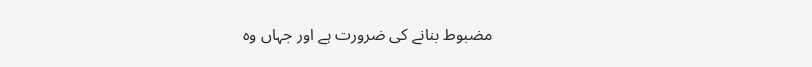مضبوط بنانے کی ضرورت ہے اور جہاں وہ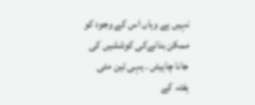نہیں ہے وہاں اس کے وجود کو ممکن بنانےکی کوششیں کی جانا چاہیئں ۔ یہی تین مئی ہفتہ کے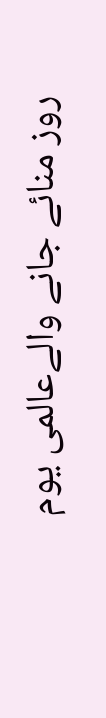روز منائے جانے والےعالمی یوم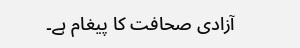آزادی صحافت کا پیغام ہے۔